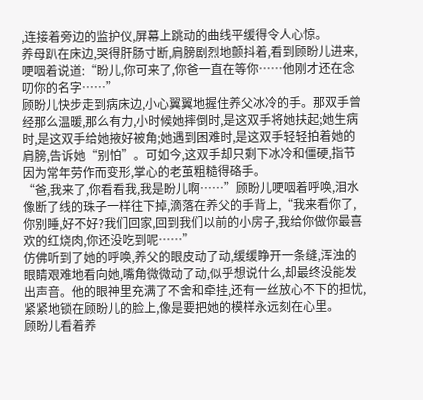,连接着旁边的监护仪,屏幕上跳动的曲线平缓得令人心惊。
养母趴在床边,哭得肝肠寸断,肩膀剧烈地颤抖着,看到顾盼儿进来,哽咽着说道:“盼儿,你可来了,你爸一直在等你……他刚才还在念叨你的名字……”
顾盼儿快步走到病床边,小心翼翼地握住养父冰冷的手。那双手曾经那么温暖,那么有力,小时候她摔倒时,是这双手将她扶起;她生病时,是这双手给她掖好被角;她遇到困难时,是这双手轻轻拍着她的肩膀,告诉她“别怕”。可如今,这双手却只剩下冰冷和僵硬,指节因为常年劳作而变形,掌心的老茧粗糙得硌手。
“爸,我来了,你看看我,我是盼儿啊……”顾盼儿哽咽着呼唤,泪水像断了线的珠子一样往下掉,滴落在养父的手背上,“我来看你了,你别睡,好不好?我们回家,回到我们以前的小房子,我给你做你最喜欢的红烧肉,你还没吃到呢……”
仿佛听到了她的呼唤,养父的眼皮动了动,缓缓睁开一条缝,浑浊的眼睛艰难地看向她,嘴角微微动了动,似乎想说什么,却最终没能发出声音。他的眼神里充满了不舍和牵挂,还有一丝放心不下的担忧,紧紧地锁在顾盼儿的脸上,像是要把她的模样永远刻在心里。
顾盼儿看着养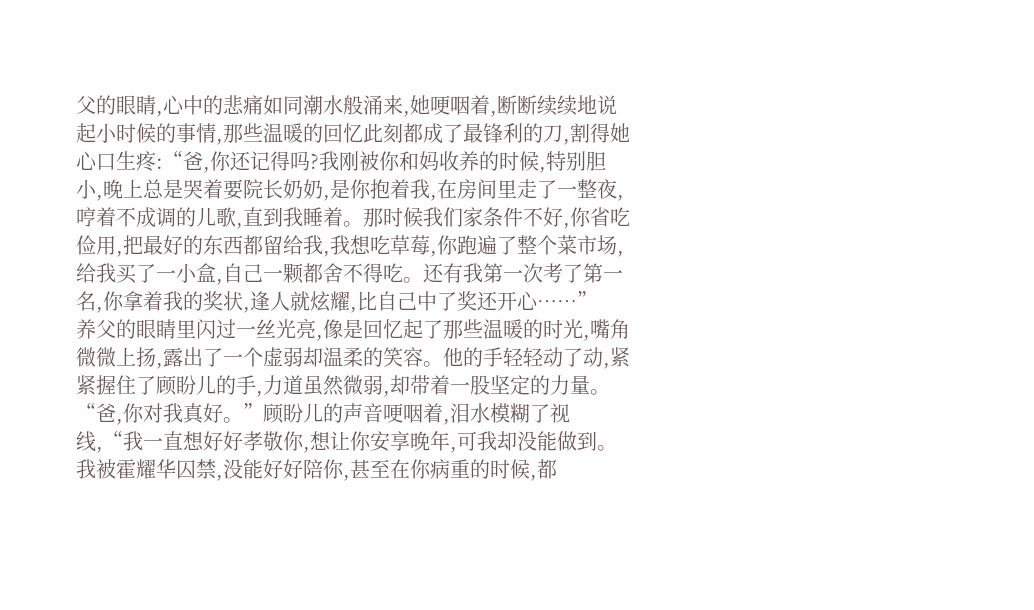父的眼睛,心中的悲痛如同潮水般涌来,她哽咽着,断断续续地说起小时候的事情,那些温暖的回忆此刻都成了最锋利的刀,割得她心口生疼:“爸,你还记得吗?我刚被你和妈收养的时候,特别胆小,晚上总是哭着要院长奶奶,是你抱着我,在房间里走了一整夜,哼着不成调的儿歌,直到我睡着。那时候我们家条件不好,你省吃俭用,把最好的东西都留给我,我想吃草莓,你跑遍了整个菜市场,给我买了一小盒,自己一颗都舍不得吃。还有我第一次考了第一名,你拿着我的奖状,逢人就炫耀,比自己中了奖还开心……”
养父的眼睛里闪过一丝光亮,像是回忆起了那些温暖的时光,嘴角微微上扬,露出了一个虚弱却温柔的笑容。他的手轻轻动了动,紧紧握住了顾盼儿的手,力道虽然微弱,却带着一股坚定的力量。
“爸,你对我真好。”顾盼儿的声音哽咽着,泪水模糊了视线,“我一直想好好孝敬你,想让你安享晚年,可我却没能做到。我被霍耀华囚禁,没能好好陪你,甚至在你病重的时候,都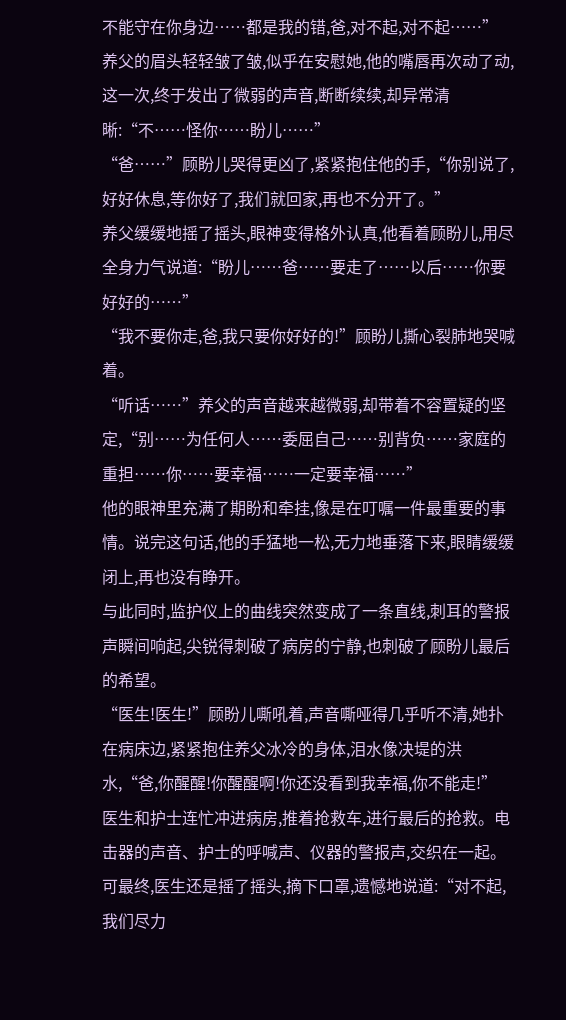不能守在你身边……都是我的错,爸,对不起,对不起……”
养父的眉头轻轻皱了皱,似乎在安慰她,他的嘴唇再次动了动,这一次,终于发出了微弱的声音,断断续续,却异常清晰:“不……怪你……盼儿……”
“爸……”顾盼儿哭得更凶了,紧紧抱住他的手,“你别说了,好好休息,等你好了,我们就回家,再也不分开了。”
养父缓缓地摇了摇头,眼神变得格外认真,他看着顾盼儿,用尽全身力气说道:“盼儿……爸……要走了……以后……你要好好的……”
“我不要你走,爸,我只要你好好的!”顾盼儿撕心裂肺地哭喊着。
“听话……”养父的声音越来越微弱,却带着不容置疑的坚定,“别……为任何人……委屈自己……别背负……家庭的重担……你……要幸福……一定要幸福……”
他的眼神里充满了期盼和牵挂,像是在叮嘱一件最重要的事情。说完这句话,他的手猛地一松,无力地垂落下来,眼睛缓缓闭上,再也没有睁开。
与此同时,监护仪上的曲线突然变成了一条直线,刺耳的警报声瞬间响起,尖锐得刺破了病房的宁静,也刺破了顾盼儿最后的希望。
“医生!医生!”顾盼儿嘶吼着,声音嘶哑得几乎听不清,她扑在病床边,紧紧抱住养父冰冷的身体,泪水像决堤的洪水,“爸,你醒醒!你醒醒啊!你还没看到我幸福,你不能走!”
医生和护士连忙冲进病房,推着抢救车,进行最后的抢救。电击器的声音、护士的呼喊声、仪器的警报声,交织在一起。可最终,医生还是摇了摇头,摘下口罩,遗憾地说道:“对不起,我们尽力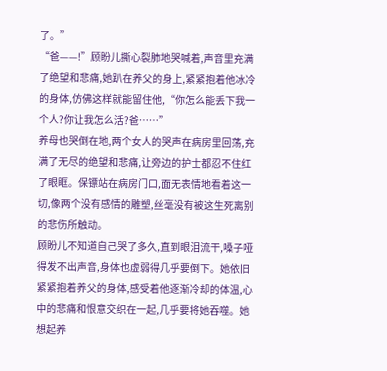了。”
“爸——!”顾盼儿撕心裂肺地哭喊着,声音里充满了绝望和悲痛,她趴在养父的身上,紧紧抱着他冰冷的身体,仿佛这样就能留住他,“你怎么能丢下我一个人?你让我怎么活?爸……”
养母也哭倒在地,两个女人的哭声在病房里回荡,充满了无尽的绝望和悲痛,让旁边的护士都忍不住红了眼眶。保镖站在病房门口,面无表情地看着这一切,像两个没有感情的雕塑,丝毫没有被这生死离别的悲伤所触动。
顾盼儿不知道自己哭了多久,直到眼泪流干,嗓子哑得发不出声音,身体也虚弱得几乎要倒下。她依旧紧紧抱着养父的身体,感受着他逐渐冷却的体温,心中的悲痛和恨意交织在一起,几乎要将她吞噬。她想起养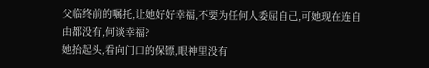父临终前的嘱托,让她好好幸福,不要为任何人委屈自己,可她现在连自由都没有,何谈幸福?
她抬起头,看向门口的保镖,眼神里没有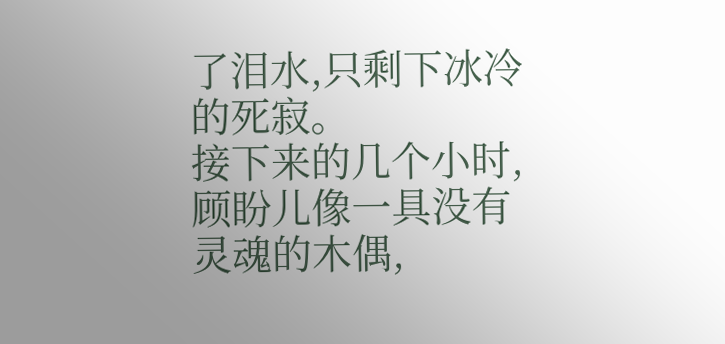了泪水,只剩下冰冷的死寂。
接下来的几个小时,顾盼儿像一具没有灵魂的木偶,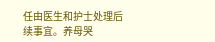任由医生和护士处理后续事宜。养母哭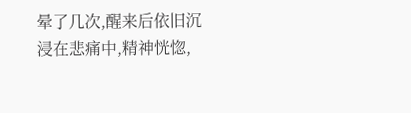晕了几次,醒来后依旧沉浸在悲痛中,精神恍惚,